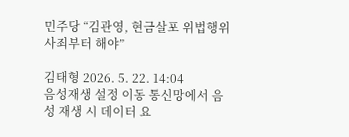민주당 “김관영, 현금살포 위법행위 사죄부터 해야”

김태형 2026. 5. 22. 14:04
음성재생 설정 이동 통신망에서 음성 재생 시 데이터 요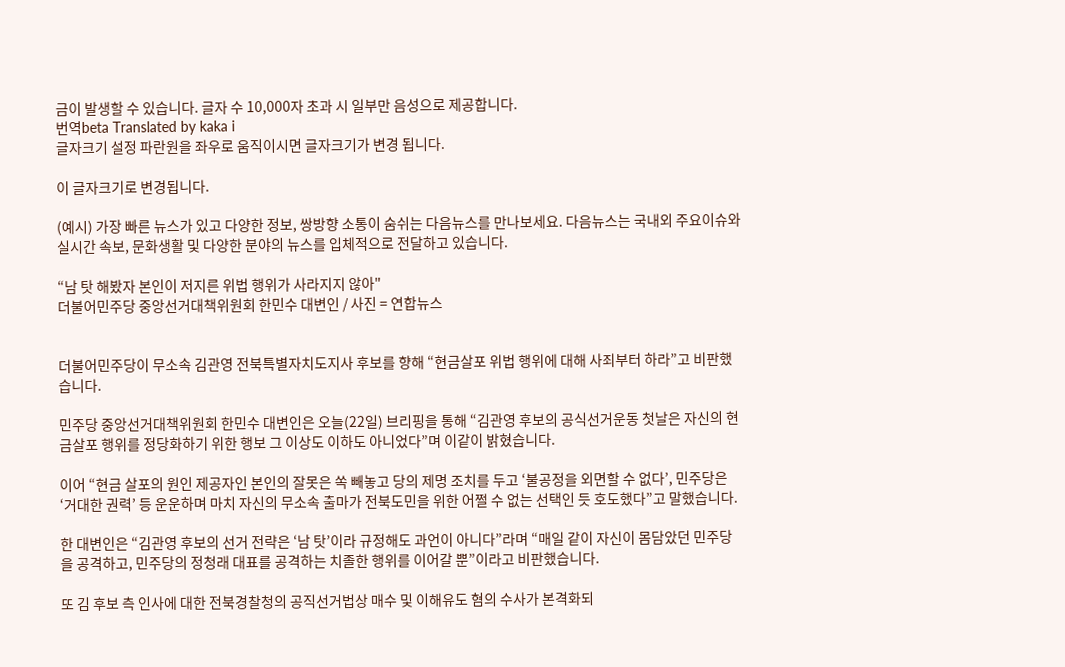금이 발생할 수 있습니다. 글자 수 10,000자 초과 시 일부만 음성으로 제공합니다.
번역beta Translated by kaka i
글자크기 설정 파란원을 좌우로 움직이시면 글자크기가 변경 됩니다.

이 글자크기로 변경됩니다.

(예시) 가장 빠른 뉴스가 있고 다양한 정보, 쌍방향 소통이 숨쉬는 다음뉴스를 만나보세요. 다음뉴스는 국내외 주요이슈와 실시간 속보, 문화생활 및 다양한 분야의 뉴스를 입체적으로 전달하고 있습니다.

“남 탓 해봤자 본인이 저지른 위법 행위가 사라지지 않아"
더불어민주당 중앙선거대책위원회 한민수 대변인 / 사진 = 연합뉴스


더불어민주당이 무소속 김관영 전북특별자치도지사 후보를 향해 “현금살포 위법 행위에 대해 사죄부터 하라”고 비판했습니다.

민주당 중앙선거대책위원회 한민수 대변인은 오늘(22일) 브리핑을 통해 “김관영 후보의 공식선거운동 첫날은 자신의 현금살포 행위를 정당화하기 위한 행보 그 이상도 이하도 아니었다”며 이같이 밝혔습니다.

이어 “현금 살포의 원인 제공자인 본인의 잘못은 쏙 빼놓고 당의 제명 조치를 두고 ‘불공정을 외면할 수 없다’, 민주당은 ‘거대한 권력’ 등 운운하며 마치 자신의 무소속 출마가 전북도민을 위한 어쩔 수 없는 선택인 듯 호도했다”고 말했습니다.

한 대변인은 “김관영 후보의 선거 전략은 ‘남 탓’이라 규정해도 과언이 아니다”라며 “매일 같이 자신이 몸담았던 민주당을 공격하고, 민주당의 정청래 대표를 공격하는 치졸한 행위를 이어갈 뿐”이라고 비판했습니다.

또 김 후보 측 인사에 대한 전북경찰청의 공직선거법상 매수 및 이해유도 혐의 수사가 본격화되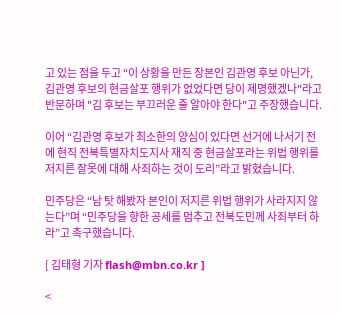고 있는 점을 두고 “이 상황을 만든 장본인 김관영 후보 아닌가, 김관영 후보의 현금살포 행위가 없었다면 당이 제명했겠나"라고 반문하며 "김 후보는 부끄러운 줄 알아야 한다"고 주장했습니다.

이어 “김관영 후보가 최소한의 양심이 있다면 선거에 나서기 전에 현직 전북특별자치도지사 재직 중 현금살포라는 위법 행위를 저지른 잘못에 대해 사죄하는 것이 도리”라고 밝혔습니다.

민주당은 “남 탓 해봤자 본인이 저지른 위법 행위가 사라지지 않는다”며 “민주당을 향한 공세를 멈추고 전북도민께 사죄부터 하라”고 촉구했습니다.

[ 김태형 기자 flash@mbn.co.kr ]

<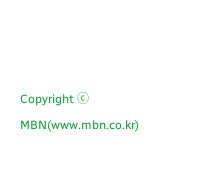Copyright ⓒ MBN(www.mbn.co.kr)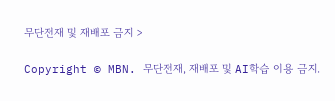무단전재 및 재배포 금지 >

Copyright © MBN. 무단전재, 재배포 및 AI학습 이용 금지.